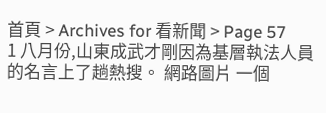首頁 > Archives for 看新聞 > Page 57
1 八月份,山東成武才剛因為基層執法人員的名言上了趟熱搜。 網路圖片 一個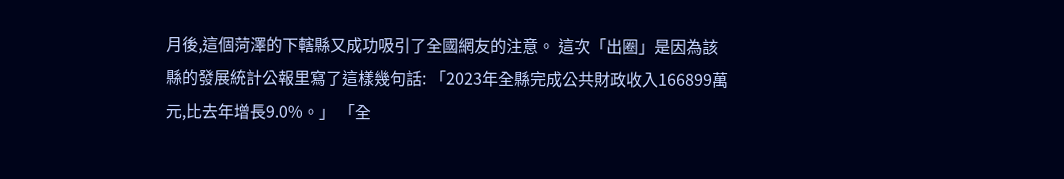月後,這個菏澤的下轄縣又成功吸引了全國網友的注意。 這次「出圈」是因為該縣的發展統計公報里寫了這樣幾句話: 「2023年全縣完成公共財政收入166899萬元,比去年增長9.0%。」 「全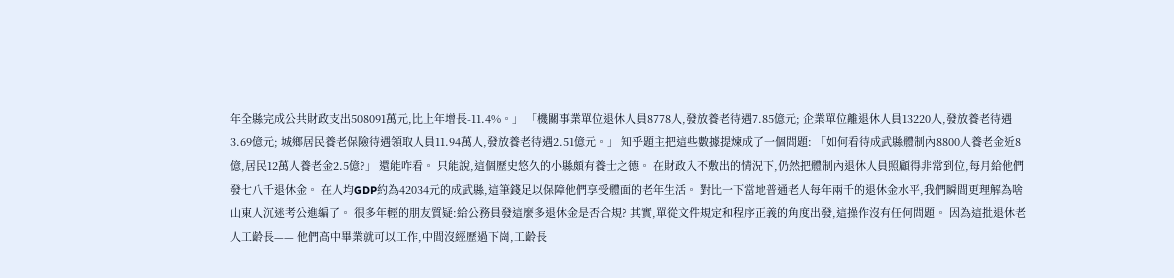年全縣完成公共財政支出508091萬元,比上年增長-11.4%。」 「機關事業單位退休人員8778人,發放養老待遇7.85億元; 企業單位離退休人員13220人,發放養老待遇3.69億元; 城鄉居民養老保險待遇領取人員11.94萬人,發放養老待遇2.51億元。」 知乎題主把這些數據提煉成了一個問題: 「如何看待成武縣體制內8800人養老金近8億,居民12萬人養老金2.5億?」 還能咋看。 只能說,這個歷史悠久的小縣頗有養士之德。 在財政入不敷出的情況下,仍然把體制內退休人員照顧得非常到位,每月給他們發七八千退休金。 在人均GDP約為42034元的成武縣,這筆錢足以保障他們享受體面的老年生活。 對比一下當地普通老人每年兩千的退休金水平,我們瞬間更理解為啥山東人沉迷考公進編了。 很多年輕的朋友質疑:給公務員發這麼多退休金是否合規? 其實,單從文件規定和程序正義的角度出發,這操作沒有任何問題。 因為這批退休老人工齡長—— 他們高中畢業就可以工作,中間沒經歷過下崗,工齡長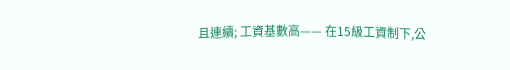且連續; 工資基數高—— 在15級工資制下,公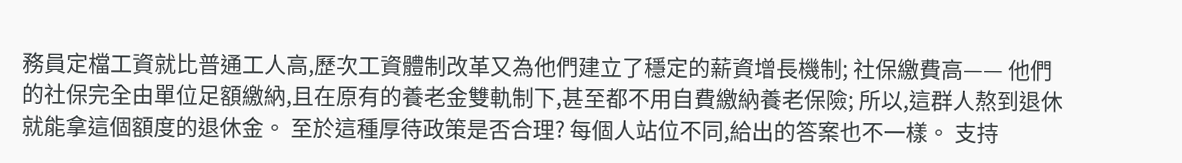務員定檔工資就比普通工人高,歷次工資體制改革又為他們建立了穩定的薪資增長機制; 社保繳費高—— 他們的社保完全由單位足額繳納,且在原有的養老金雙軌制下,甚至都不用自費繳納養老保險; 所以,這群人熬到退休就能拿這個額度的退休金。 至於這種厚待政策是否合理? 每個人站位不同,給出的答案也不一樣。 支持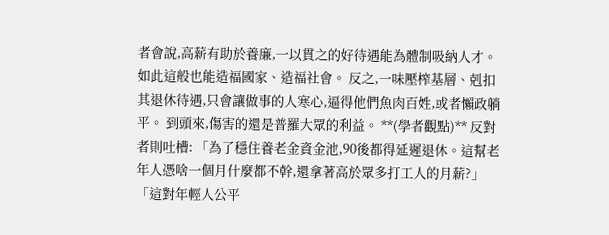者會說,高薪有助於養廉,一以貫之的好待遇能為體制吸納人才。 如此這般也能造福國家、造福社會。 反之,一味壓榨基層、剋扣其退休待遇,只會讓做事的人寒心,逼得他們魚肉百姓,或者懶政躺平。 到頭來,傷害的還是普羅大眾的利益。 **(學者觀點)** 反對者則吐槽: 「為了穩住養老金資金池,90後都得延遲退休。這幫老年人憑啥一個月什麼都不幹,還拿著高於眾多打工人的月薪?」 「這對年輕人公平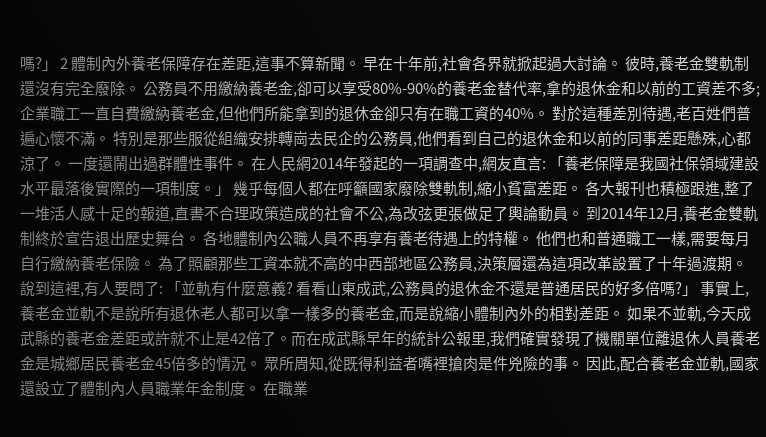嗎?」 2 體制內外養老保障存在差距,這事不算新聞。 早在十年前,社會各界就掀起過大討論。 彼時,養老金雙軌制還沒有完全廢除。 公務員不用繳納養老金,卻可以享受80%-90%的養老金替代率,拿的退休金和以前的工資差不多; 企業職工一直自費繳納養老金,但他們所能拿到的退休金卻只有在職工資的40%。 對於這種差別待遇,老百姓們普遍心懷不滿。 特別是那些服從組織安排轉崗去民企的公務員,他們看到自己的退休金和以前的同事差距懸殊,心都涼了。 一度還鬧出過群體性事件。 在人民網2014年發起的一項調查中,網友直言: 「養老保障是我國社保領域建設水平最落後實際的一項制度。」 幾乎每個人都在呼籲國家廢除雙軌制,縮小貧富差距。 各大報刊也積極跟進,整了一堆活人感十足的報道,直書不合理政策造成的社會不公,為改弦更張做足了輿論動員。 到2014年12月,養老金雙軌制終於宣告退出歷史舞台。 各地體制內公職人員不再享有養老待遇上的特權。 他們也和普通職工一樣,需要每月自行繳納養老保險。 為了照顧那些工資本就不高的中西部地區公務員,決策層還為這項改革設置了十年過渡期。 說到這裡,有人要問了: 「並軌有什麼意義? 看看山東成武,公務員的退休金不還是普通居民的好多倍嗎?」 事實上,養老金並軌不是說所有退休老人都可以拿一樣多的養老金,而是說縮小體制內外的相對差距。 如果不並軌,今天成武縣的養老金差距或許就不止是42倍了。而在成武縣早年的統計公報里,我們確實發現了機關單位離退休人員養老金是城鄉居民養老金45倍多的情況。 眾所周知,從既得利益者嘴裡搶肉是件兇險的事。 因此,配合養老金並軌,國家還設立了體制內人員職業年金制度。 在職業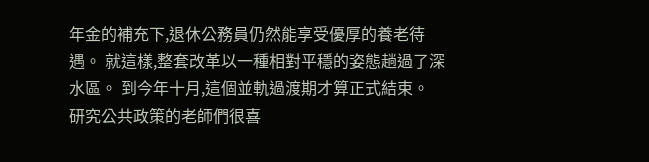年金的補充下,退休公務員仍然能享受優厚的養老待遇。 就這樣,整套改革以一種相對平穩的姿態趟過了深水區。 到今年十月,這個並軌過渡期才算正式結束。 研究公共政策的老師們很喜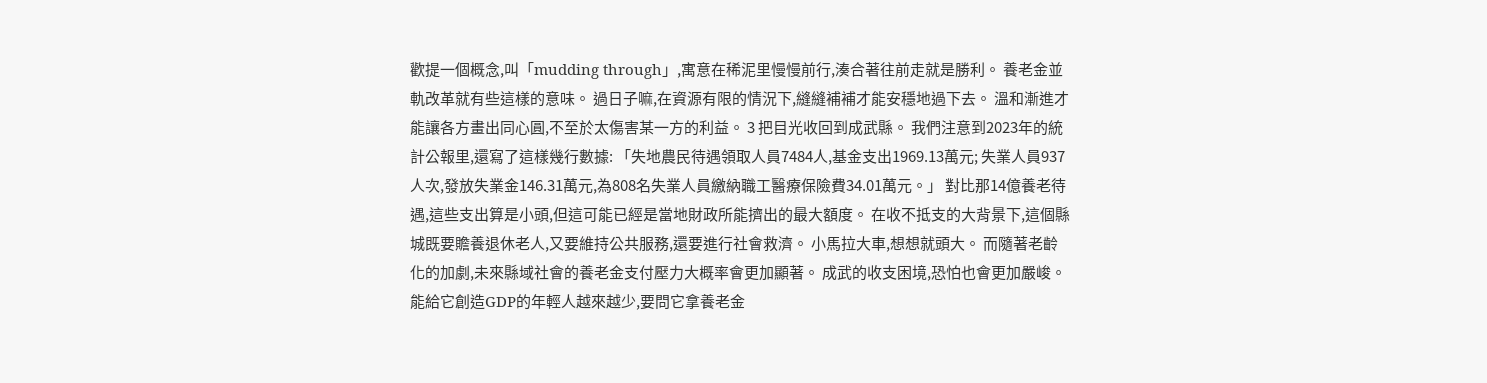歡提一個概念,叫「mudding through」,寓意在稀泥里慢慢前行,湊合著往前走就是勝利。 養老金並軌改革就有些這樣的意味。 過日子嘛,在資源有限的情況下,縫縫補補才能安穩地過下去。 溫和漸進才能讓各方畫出同心圓,不至於太傷害某一方的利益。 3 把目光收回到成武縣。 我們注意到2023年的統計公報里,還寫了這樣幾行數據: 「失地農民待遇領取人員7484人,基金支出1969.13萬元; 失業人員937人次,發放失業金146.31萬元,為808名失業人員繳納職工醫療保險費34.01萬元。」 對比那14億養老待遇,這些支出算是小頭,但這可能已經是當地財政所能擠出的最大額度。 在收不抵支的大背景下,這個縣城既要贍養退休老人,又要維持公共服務,還要進行社會救濟。 小馬拉大車,想想就頭大。 而隨著老齡化的加劇,未來縣域社會的養老金支付壓力大概率會更加顯著。 成武的收支困境,恐怕也會更加嚴峻。 能給它創造GDP的年輕人越來越少,要問它拿養老金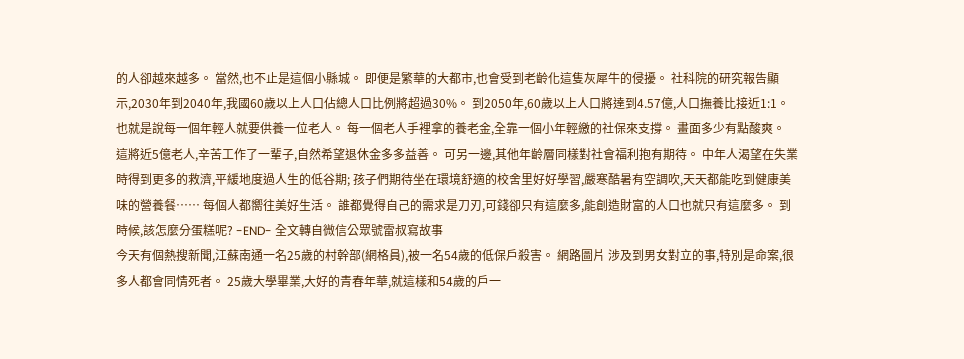的人卻越來越多。 當然,也不止是這個小縣城。 即便是繁華的大都市,也會受到老齡化這隻灰犀牛的侵擾。 社科院的研究報告顯示,2030年到2040年,我國60歲以上人口佔總人口比例將超過30%。 到2050年,60歲以上人口將達到4.57億,人口撫養比接近1:1。 也就是說每一個年輕人就要供養一位老人。 每一個老人手裡拿的養老金,全靠一個小年輕繳的社保來支撐。 畫面多少有點酸爽。 這將近5億老人,辛苦工作了一輩子,自然希望退休金多多益善。 可另一邊,其他年齡層同樣對社會福利抱有期待。 中年人渴望在失業時得到更多的救濟,平緩地度過人生的低谷期; 孩子們期待坐在環境舒適的校舍里好好學習,嚴寒酷暑有空調吹,天天都能吃到健康美味的營養餐…… 每個人都嚮往美好生活。 誰都覺得自己的需求是刀刃,可錢卻只有這麼多,能創造財富的人口也就只有這麼多。 到時候,該怎麼分蛋糕呢? -END- 全文轉自微信公眾號雷叔寫故事
今天有個熱搜新聞,江蘇南通一名25歲的村幹部(網格員),被一名54歲的低保戶殺害。 網路圖片 涉及到男女對立的事,特別是命案,很多人都會同情死者。 25歲大學畢業,大好的青春年華,就這樣和54歲的戶一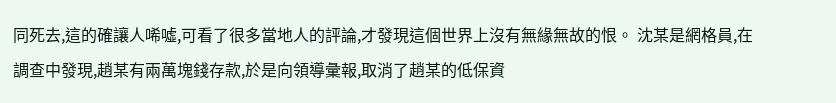同死去,這的確讓人唏噓,可看了很多當地人的評論,才發現這個世界上沒有無緣無故的恨。 沈某是網格員,在調查中發現,趙某有兩萬塊錢存款,於是向領導彙報,取消了趙某的低保資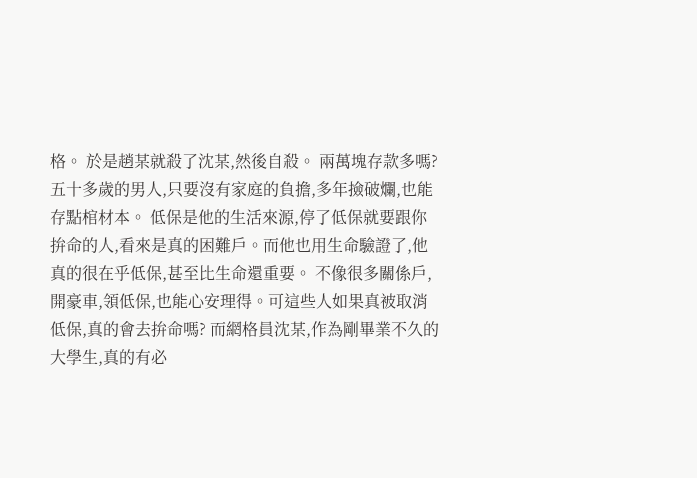格。 於是趙某就殺了沈某,然後自殺。 兩萬塊存款多嗎?五十多歲的男人,只要沒有家庭的負擔,多年撿破爛,也能存點棺材本。 低保是他的生活來源,停了低保就要跟你拚命的人,看來是真的困難戶。而他也用生命驗證了,他真的很在乎低保,甚至比生命還重要。 不像很多關係戶,開豪車,領低保,也能心安理得。可這些人如果真被取消低保,真的會去拚命嗎? 而網格員沈某,作為剛畢業不久的大學生,真的有必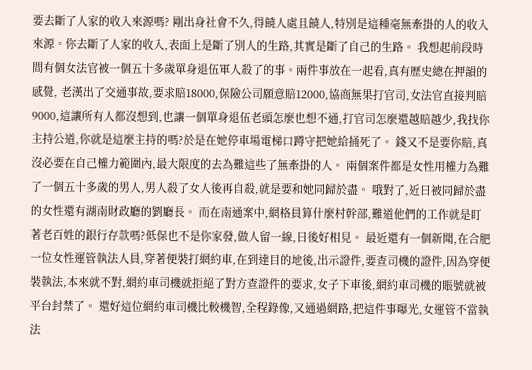要去斷了人家的收入來源嗎? 剛出身社會不久,得饒人處且饒人,特別是這種毫無牽掛的人的收入來源。你去斷了人家的收入,表面上是斷了別人的生路,其實是斷了自己的生路。 我想起前段時間有個女法官被一個五十多歲單身退伍軍人殺了的事。兩件事放在一起看,真有歷史總在押韻的感覺, 老漢出了交通事故,要求賠18000,保險公司願意賠12000,協商無果打官司,女法官直接判賠9000,這讓所有人都沒想到,也讓一個單身退伍老頭怎麼也想不通,打官司怎麼還越賠越少,我找你主持公道,你就是這麼主持的嗎?於是在她停車場電梯口蹲守把她給捅死了。 錢又不是要你賠,真沒必要在自己權力範圍內,最大限度的去為難這些了無牽掛的人。 兩個案件都是女性用權力為難了一個五十多歲的男人,男人殺了女人後再自殺,就是要和她同歸於盡。 哦對了,近日被同歸於盡的女性還有湖南財政廳的劉廳長。 而在南通案中,網格員算什麼村幹部,難道他們的工作就是盯著老百姓的銀行存款嗎?低保也不是你家發,做人留一線,日後好相見。 最近還有一個新聞,在合肥一位女性運管執法人員,穿著便裝打網約車,在到達目的地後,出示證件,要查司機的證件,因為穿便裝執法,本來就不對,網約車司機就拒絕了對方查證件的要求,女子下車後,網約車司機的賬號就被平台封禁了。 還好這位網約車司機比較機智,全程錄像,又通過網路,把這件事曝光,女運管不當執法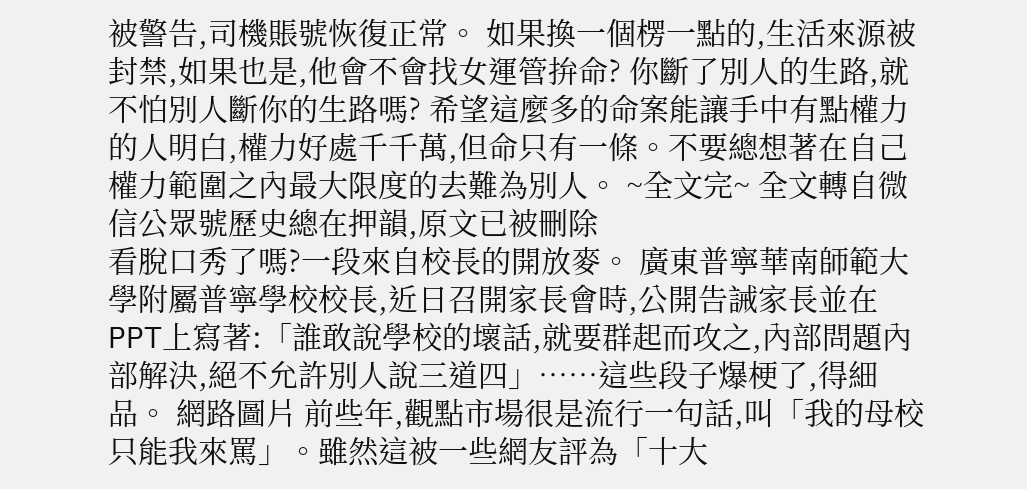被警告,司機賬號恢復正常。 如果換一個楞一點的,生活來源被封禁,如果也是,他會不會找女運管拚命? 你斷了別人的生路,就不怕別人斷你的生路嗎? 希望這麼多的命案能讓手中有點權力的人明白,權力好處千千萬,但命只有一條。不要總想著在自己權力範圍之內最大限度的去難為別人。 ~全文完~ 全文轉自微信公眾號歷史總在押韻,原文已被刪除
看脫口秀了嗎?一段來自校長的開放麥。 廣東普寧華南師範大學附屬普寧學校校長,近日召開家長會時,公開告誡家長並在PPT上寫著:「誰敢說學校的壞話,就要群起而攻之,內部問題內部解決,絕不允許別人說三道四」……這些段子爆梗了,得細品。 網路圖片 前些年,觀點市場很是流行一句話,叫「我的母校只能我來罵」。雖然這被一些網友評為「十大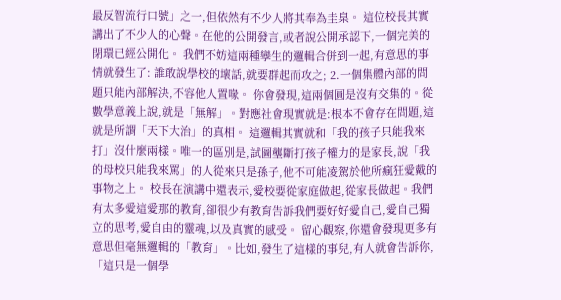最反智流行口號」之一,但依然有不少人將其奉為圭臬。 這位校長其實講出了不少人的心聲。在他的公開發言,或者說公開承認下,一個完美的閉環已經公開化。 我們不妨這兩種孿生的邏輯合併到一起,有意思的事情就發生了: 誰敢說學校的壞話,就要群起而攻之; 2.一個集體內部的問題只能內部解決,不容他人置喙。 你會發現,這兩個圓是沒有交集的。從數學意義上說,就是「無解」。對應社會現實就是:根本不會存在問題,這就是所謂「天下大治」的真相。 這邏輯其實就和「我的孩子只能我來打」沒什麼兩樣。唯一的區別是,試圖壟斷打孩子權力的是家長,說「我的母校只能我來罵」的人從來只是孫子,他不可能凌駕於他所瘋狂愛戴的事物之上。 校長在演講中還表示,愛校要從家庭做起,從家長做起。我們有太多愛這愛那的教育,卻很少有教育告訴我們要好好愛自己,愛自己獨立的思考,愛自由的靈魂,以及真實的感受。 留心觀察,你還會發現更多有意思但毫無邏輯的「教育」。比如,發生了這樣的事兒,有人就會告訴你,「這只是一個學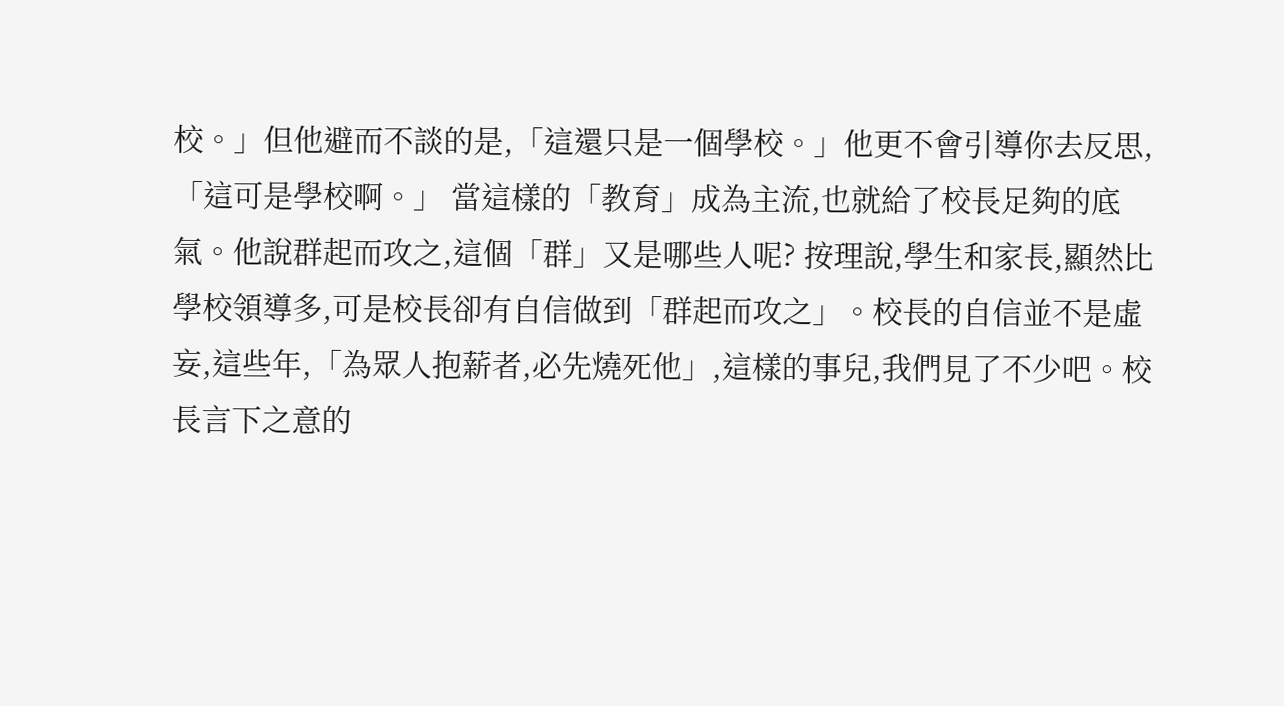校。」但他避而不談的是,「這還只是一個學校。」他更不會引導你去反思,「這可是學校啊。」 當這樣的「教育」成為主流,也就給了校長足夠的底氣。他說群起而攻之,這個「群」又是哪些人呢? 按理說,學生和家長,顯然比學校領導多,可是校長卻有自信做到「群起而攻之」。校長的自信並不是虛妄,這些年,「為眾人抱薪者,必先燒死他」,這樣的事兒,我們見了不少吧。校長言下之意的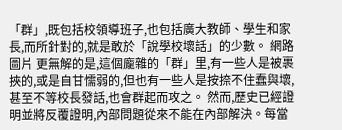「群」,既包括校領導班子,也包括廣大教師、學生和家長,而所針對的,就是敢於「說學校壞話」的少數。 網路圖片 更無解的是,這個龐雜的「群」里,有一些人是被裹挾的,或是自甘懦弱的,但也有一些人是按捺不住蠢與壞,甚至不等校長發話,也會群起而攻之。 然而,歷史已經證明並將反覆證明,內部問題從來不能在內部解決。每當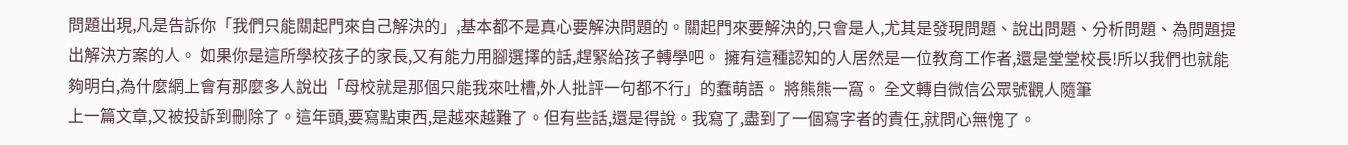問題出現,凡是告訴你「我們只能關起門來自己解決的」,基本都不是真心要解決問題的。關起門來要解決的,只會是人,尤其是發現問題、說出問題、分析問題、為問題提出解決方案的人。 如果你是這所學校孩子的家長,又有能力用腳選擇的話,趕緊給孩子轉學吧。 擁有這種認知的人居然是一位教育工作者,還是堂堂校長!所以我們也就能夠明白,為什麼網上會有那麼多人說出「母校就是那個只能我來吐槽,外人批評一句都不行」的蠢萌語。 將熊熊一窩。 全文轉自微信公眾號觀人隨筆
上一篇文章,又被投訴到刪除了。這年頭,要寫點東西,是越來越難了。但有些話,還是得說。我寫了,盡到了一個寫字者的責任,就問心無愧了。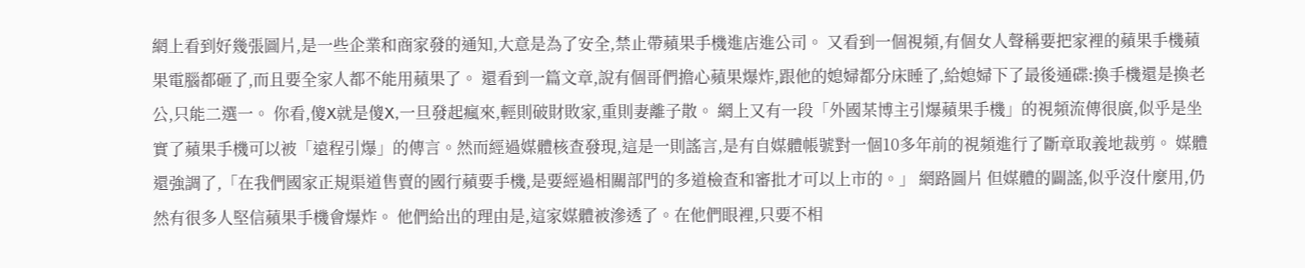網上看到好幾張圖片,是一些企業和商家發的通知,大意是為了安全,禁止帶蘋果手機進店進公司。 又看到一個視頻,有個女人聲稱要把家裡的蘋果手機蘋果電腦都砸了,而且要全家人都不能用蘋果了。 還看到一篇文章,說有個哥們擔心蘋果爆炸,跟他的媳婦都分床睡了,給媳婦下了最後通碟:換手機還是換老公,只能二選一。 你看,傻X就是傻X,一旦發起瘋來,輕則破財敗家,重則妻離子散。 網上又有一段「外國某博主引爆蘋果手機」的視頻流傳很廣,似乎是坐實了蘋果手機可以被「遠程引爆」的傳言。然而經過媒體核查發現,這是一則謠言,是有自媒體帳號對一個10多年前的視頻進行了斷章取義地裁剪。 媒體還強調了,「在我們國家正規渠道售賣的國行蘋要手機,是要經過相關部門的多道檢查和審批才可以上市的。」 網路圖片 但媒體的闢謠,似乎沒什麼用,仍然有很多人堅信蘋果手機會爆炸。 他們給出的理由是,這家媒體被滲透了。在他們眼裡,只要不相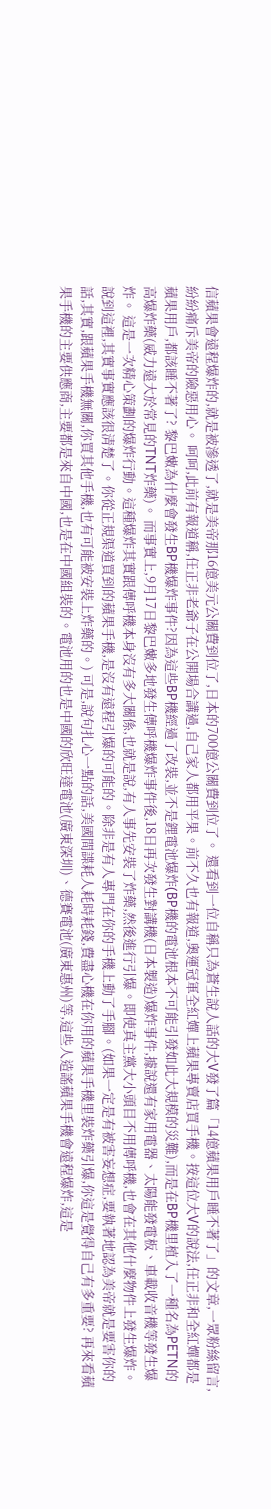信蘋果會遠程爆炸的,就是被滲透了,就是美帝那16億美元公關費到位了,日本的700億公關費到位了。 還看到一位自稱只為蒼生說人話的大V發了篇「14億蘋果用戶睡不著了」的文章,一眾粉絲留言,紛紛痛斥美帝的險惡用心。 呵呵,此前有報道稱,任正非老爺子在公開場合講過,自己家人都用平果。前不久也有報道,奧運冠軍全紅嬋上蘋果專賣店買手機。按這位大V的說法,任正非和全紅嬋都是蘋果用戶,都該睡不著了? 黎巴嫩為什麼會發生BP機爆炸事件?因為這些BP機經過了改裝,並不是鋰電池爆炸(BP機的電池根本不可能引發如此大規模的災難),而是在BP機里植入了一種名為PETN的高爆炸藥(威力遠大於常見的TNT炸藥)。 而事實上,9月17日黎巴嫩多地發生傳呼機爆炸事件後,18日再次發生對講機(日本製造)爆炸事件,據說還有家用電器、太陽能發電板、車載收音機等發生爆炸。 這是一次精心策劃的爆炸行動。這種爆炸其實跟傳呼機本身沒有多大關係,也就是說,有人事先安裝了炸藥,然後進行引爆。即使真主黨大小頭目不用傳呼機,也會在其他什麼物件上發生爆炸。 說到這裡,其實事實應該很清楚了。你從正規渠道買到的蘋果手機,是沒有遠程引爆的可能的。除非是有人專門在你的手機上動了手腳。(如果一定是有被害妄想症,要執著地認為美帝就是要害你的話,其實,跟蘋果手機無關,你買其他手機,也有可能被安裝上炸藥的。) 可是,說句扎心一點的話,美國間諜耗人耗時耗錢,費盡心機在你用的蘋果手機里裝炸藥引爆,你這是覺得自己有多重要? 再來看蘋果手機的主要供應商,主要都是來自中國,也是在中國組裝的。電池用的也是中國的欣旺達電池(廣東深圳)、德賽電池(廣東惠州)等,這些人造謠蘋果手機會遠程爆炸,這是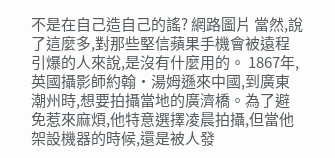不是在自己造自己的謠? 網路圖片 當然,說了這麼多,對那些堅信蘋果手機會被遠程引爆的人來說,是沒有什麼用的。 1867年,英國攝影師約翰·湯姆遜來中國,到廣東潮州時,想要拍攝當地的廣濟橋。為了避免惹來麻煩,他特意選擇凌晨拍攝,但當他架設機器的時候,還是被人發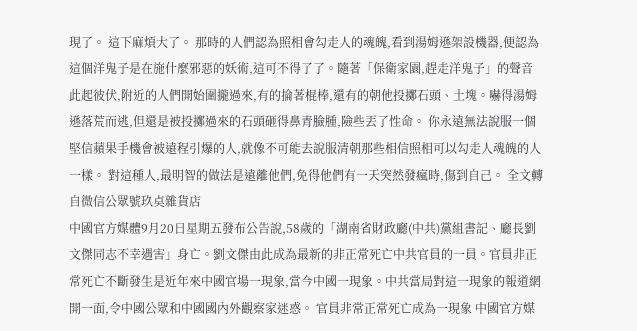現了。 這下麻煩大了。 那時的人們認為照相會勾走人的魂魄,看到湯姆遜架設機器,便認為這個洋鬼子是在施什麼邪惡的妖術,這可不得了了。隨著「保衛家園,趕走洋鬼子」的聲音此起彼伏,附近的人們開始圍攏過來,有的掄著棍棒,還有的朝他投擲石頭、土塊。嚇得湯姆遜落荒而逃,但還是被投擲過來的石頭砸得鼻青臉腫,險些丟了性命。 你永遠無法說服一個堅信蘋果手機會被遠程引爆的人,就像不可能去說服清朝那些相信照相可以勾走人魂魄的人一樣。 對這種人,最明智的做法是遠離他們,免得他們有一天突然發瘋時,傷到自己。 全文轉自微信公眾號玖奌雜貨店
中國官方媒體9月20日星期五發布公告說,58歲的「湖南省財政廳(中共)黨組書記、廳長劉文傑同志不幸遇害」身亡。劉文傑由此成為最新的非正常死亡中共官員的一員。官員非正常死亡不斷發生是近年來中國官場一現象,當今中國一現象。中共當局對這一現象的報道網開一面,令中國公眾和中國國內外觀察家迷惑。 官員非常正常死亡成為一現象 中國官方媒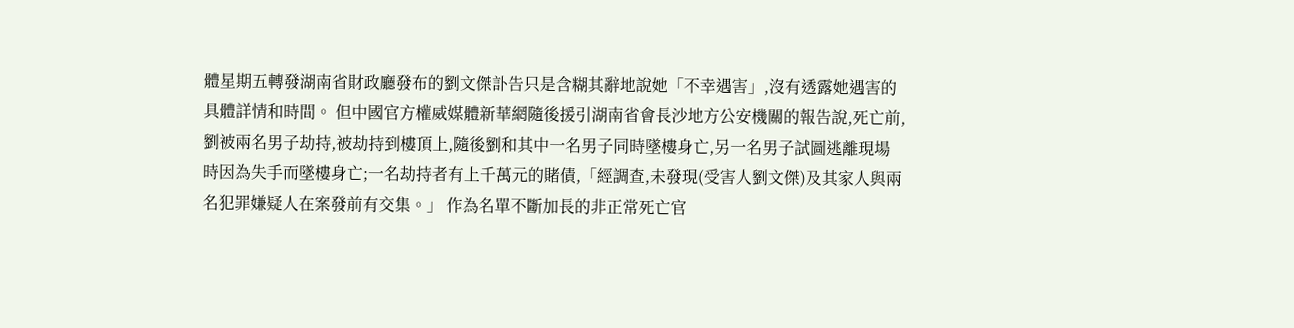體星期五轉發湖南省財政廳發布的劉文傑訃告只是含糊其辭地說她「不幸遇害」,沒有透露她遇害的具體詳情和時間。 但中國官方權威媒體新華網隨後援引湖南省會長沙地方公安機關的報告說,死亡前,劉被兩名男子劫持,被劫持到樓頂上,隨後劉和其中一名男子同時墜樓身亡,另一名男子試圖逃離現場時因為失手而墜樓身亡;一名劫持者有上千萬元的賭債,「經調查,未發現(受害人劉文傑)及其家人與兩名犯罪嫌疑人在案發前有交集。」 作為名單不斷加長的非正常死亡官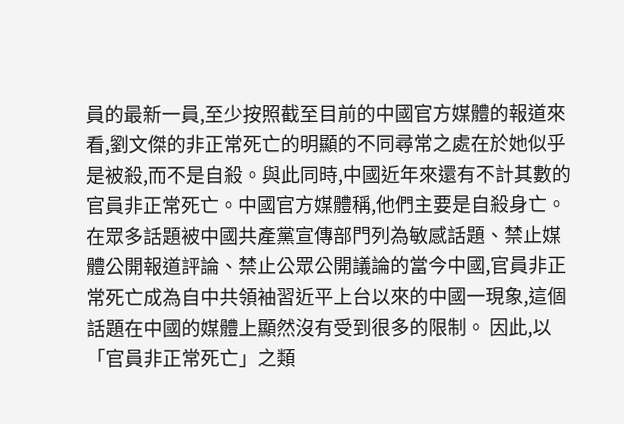員的最新一員,至少按照截至目前的中國官方媒體的報道來看,劉文傑的非正常死亡的明顯的不同尋常之處在於她似乎是被殺,而不是自殺。與此同時,中國近年來還有不計其數的官員非正常死亡。中國官方媒體稱,他們主要是自殺身亡。 在眾多話題被中國共產黨宣傳部門列為敏感話題、禁止媒體公開報道評論、禁止公眾公開議論的當今中國,官員非正常死亡成為自中共領袖習近平上台以來的中國一現象,這個話題在中國的媒體上顯然沒有受到很多的限制。 因此,以「官員非正常死亡」之類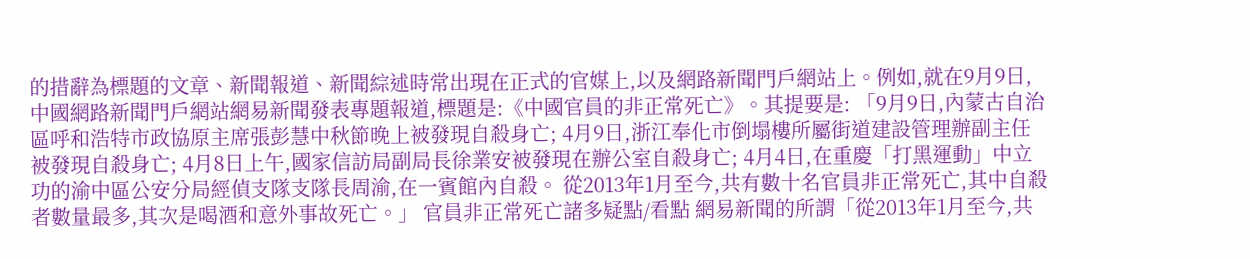的措辭為標題的文章、新聞報道、新聞綜述時常出現在正式的官媒上,以及網路新聞門戶網站上。例如,就在9月9日,中國網路新聞門戶網站網易新聞發表專題報道,標題是:《中國官員的非正常死亡》。其提要是: 「9月9日,內蒙古自治區呼和浩特市政協原主席張彭慧中秋節晚上被發現自殺身亡; 4月9日,浙江奉化市倒塌樓所屬街道建設管理辦副主任被發現自殺身亡; 4月8日上午,國家信訪局副局長徐業安被發現在辦公室自殺身亡; 4月4日,在重慶「打黑運動」中立功的渝中區公安分局經偵支隊支隊長周渝,在一賓館內自殺。 從2013年1月至今,共有數十名官員非正常死亡,其中自殺者數量最多,其次是喝酒和意外事故死亡。」 官員非正常死亡諸多疑點/看點 網易新聞的所謂「從2013年1月至今,共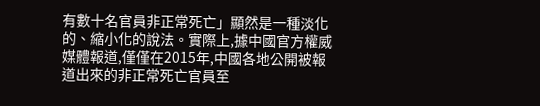有數十名官員非正常死亡」顯然是一種淡化的、縮小化的說法。實際上,據中國官方權威媒體報道,僅僅在2015年,中國各地公開被報道出來的非正常死亡官員至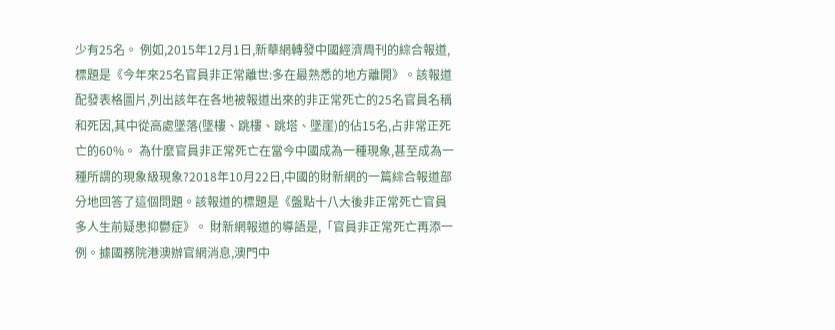少有25名。 例如,2015年12月1日,新華網轉發中國經濟周刊的綜合報道,標題是《今年來25名官員非正常離世:多在最熟悉的地方離開》。該報道配發表格圖片,列出該年在各地被報道出來的非正常死亡的25名官員名稱和死因,其中從高處墜落(墜樓、跳樓、跳塔、墜崖)的佔15名,占非常正死亡的60%。 為什麼官員非正常死亡在當今中國成為一種現象,甚至成為一種所謂的現象級現象?2018年10月22日,中國的財新網的一篇綜合報道部分地回答了這個問題。該報道的標題是《盤點十八大後非正常死亡官員 多人生前疑患抑鬱症》。 財新網報道的導語是,「官員非正常死亡再添一例。據國務院港澳辦官網消息,澳門中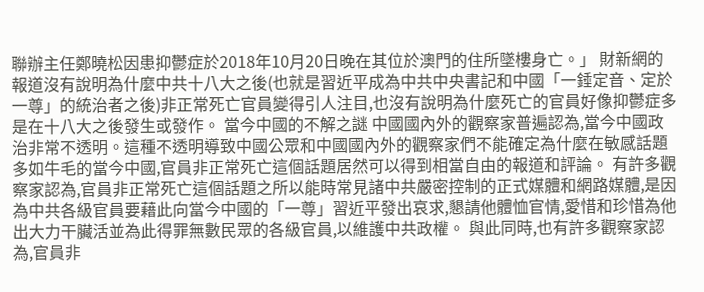聯辦主任鄭曉松因患抑鬱症於2018年10月20日晚在其位於澳門的住所墜樓身亡。」 財新網的報道沒有說明為什麼中共十八大之後(也就是習近平成為中共中央書記和中國「一錘定音、定於一尊」的統治者之後)非正常死亡官員變得引人注目,也沒有說明為什麼死亡的官員好像抑鬱症多是在十八大之後發生或發作。 當今中國的不解之謎 中國國內外的觀察家普遍認為,當今中國政治非常不透明。這種不透明導致中國公眾和中國國內外的觀察家們不能確定為什麼在敏感話題多如牛毛的當今中國,官員非正常死亡這個話題居然可以得到相當自由的報道和評論。 有許多觀察家認為,官員非正常死亡這個話題之所以能時常見諸中共嚴密控制的正式媒體和網路媒體,是因為中共各級官員要藉此向當今中國的「一尊」習近平發出哀求,懇請他體恤官情,愛惜和珍惜為他出大力干臟活並為此得罪無數民眾的各級官員,以維護中共政權。 與此同時,也有許多觀察家認為,官員非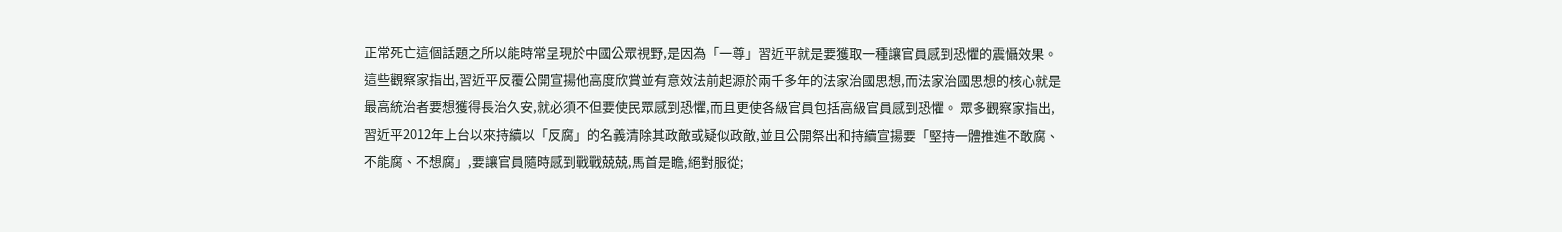正常死亡這個話題之所以能時常呈現於中國公眾視野,是因為「一尊」習近平就是要獲取一種讓官員感到恐懼的震懾效果。這些觀察家指出,習近平反覆公開宣揚他高度欣賞並有意效法前起源於兩千多年的法家治國思想,而法家治國思想的核心就是最高統治者要想獲得長治久安,就必須不但要使民眾感到恐懼,而且更使各級官員包括高級官員感到恐懼。 眾多觀察家指出,習近平2012年上台以來持續以「反腐」的名義清除其政敵或疑似政敵,並且公開祭出和持續宣揚要「堅持一體推進不敢腐、不能腐、不想腐」,要讓官員隨時感到戰戰兢兢,馬首是瞻,絕對服從;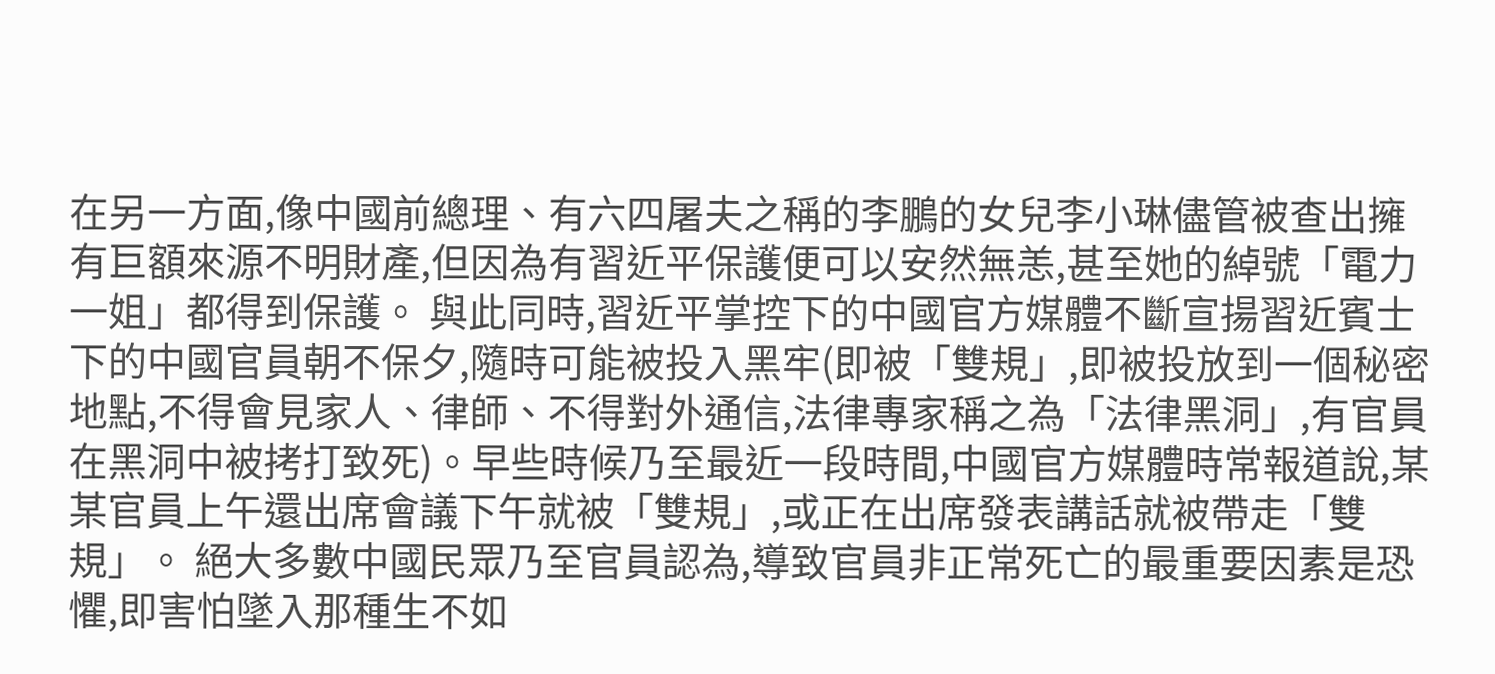在另一方面,像中國前總理、有六四屠夫之稱的李鵬的女兒李小琳儘管被查出擁有巨額來源不明財產,但因為有習近平保護便可以安然無恙,甚至她的綽號「電力一姐」都得到保護。 與此同時,習近平掌控下的中國官方媒體不斷宣揚習近賓士下的中國官員朝不保夕,隨時可能被投入黑牢(即被「雙規」,即被投放到一個秘密地點,不得會見家人、律師、不得對外通信,法律專家稱之為「法律黑洞」,有官員在黑洞中被拷打致死)。早些時候乃至最近一段時間,中國官方媒體時常報道說,某某官員上午還出席會議下午就被「雙規」,或正在出席發表講話就被帶走「雙規」。 絕大多數中國民眾乃至官員認為,導致官員非正常死亡的最重要因素是恐懼,即害怕墜入那種生不如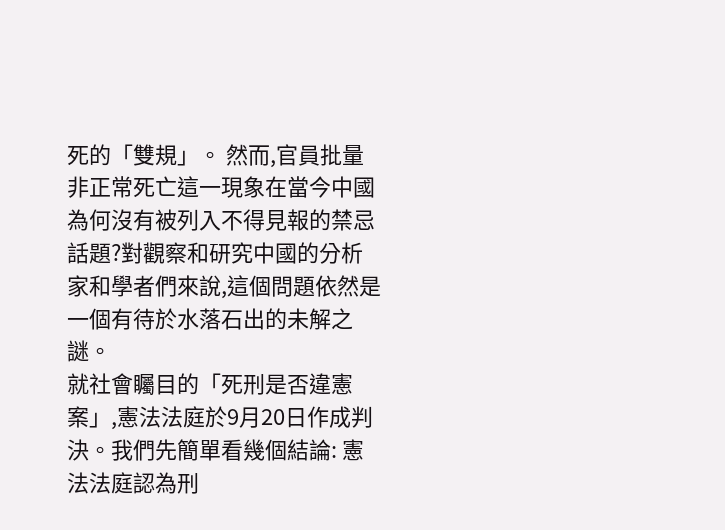死的「雙規」。 然而,官員批量非正常死亡這一現象在當今中國為何沒有被列入不得見報的禁忌話題?對觀察和研究中國的分析家和學者們來說,這個問題依然是一個有待於水落石出的未解之謎。
就社會矚目的「死刑是否違憲案」,憲法法庭於9月20日作成判決。我們先簡單看幾個結論: 憲法法庭認為刑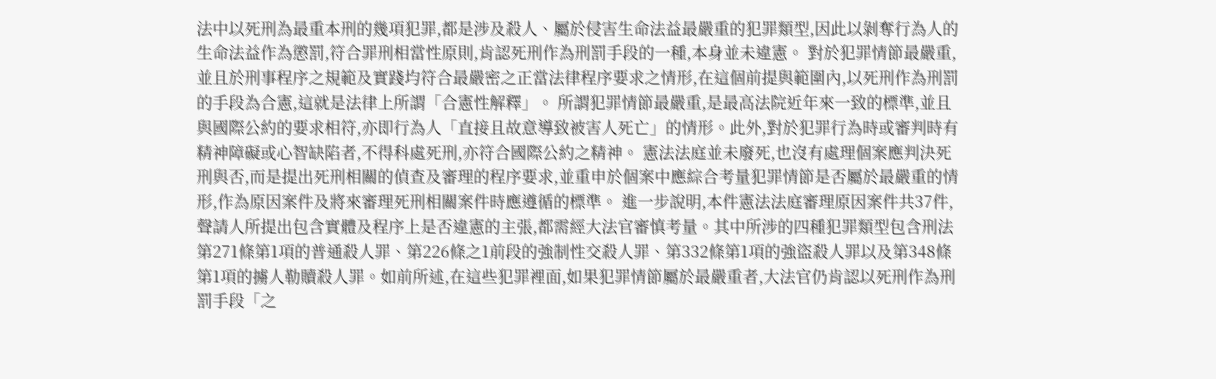法中以死刑為最重本刑的幾項犯罪,都是涉及殺人、屬於侵害生命法益最嚴重的犯罪類型,因此以剝奪行為人的生命法益作為懲罰,符合罪刑相當性原則,肯認死刑作為刑罰手段的一種,本身並未違憲。 對於犯罪情節最嚴重,並且於刑事程序之規範及實踐均符合最嚴密之正當法律程序要求之情形,在這個前提與範圍內,以死刑作為刑罰的手段為合憲,這就是法律上所謂「合憲性解釋」。 所謂犯罪情節最嚴重,是最高法院近年來一致的標準,並且與國際公約的要求相符,亦即行為人「直接且故意導致被害人死亡」的情形。此外,對於犯罪行為時或審判時有精神障礙或心智缺陷者,不得科處死刑,亦符合國際公約之精神。 憲法法庭並未廢死,也沒有處理個案應判決死刑與否,而是提出死刑相關的偵查及審理的程序要求,並重申於個案中應綜合考量犯罪情節是否屬於最嚴重的情形,作為原因案件及將來審理死刑相關案件時應遵循的標準。 進一步說明,本件憲法法庭審理原因案件共37件,聲請人所提出包含實體及程序上是否違憲的主張,都需經大法官審慎考量。其中所涉的四種犯罪類型包含刑法第271條第1項的普通殺人罪、第226條之1前段的強制性交殺人罪、第332條第1項的強盜殺人罪以及第348條第1項的擄人勒贖殺人罪。如前所述,在這些犯罪裡面,如果犯罪情節屬於最嚴重者,大法官仍肯認以死刑作為刑罰手段「之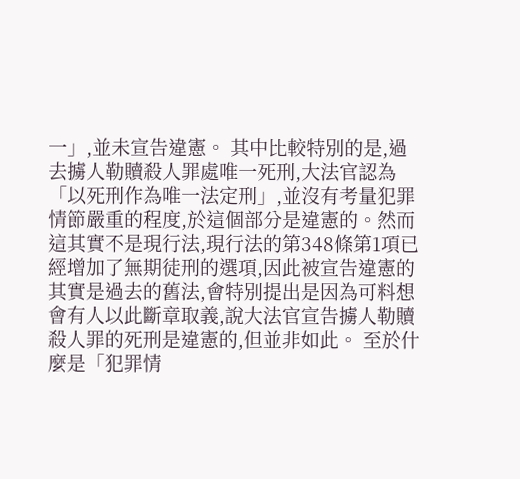一」,並未宣告違憲。 其中比較特別的是,過去擄人勒贖殺人罪處唯一死刑,大法官認為「以死刑作為唯一法定刑」,並沒有考量犯罪情節嚴重的程度,於這個部分是違憲的。然而這其實不是現行法,現行法的第348條第1項已經增加了無期徒刑的選項,因此被宣告違憲的其實是過去的舊法,會特別提出是因為可料想會有人以此斷章取義,說大法官宣告擄人勒贖殺人罪的死刑是違憲的,但並非如此。 至於什麼是「犯罪情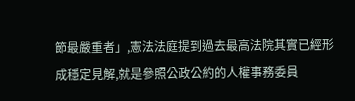節最嚴重者」,憲法法庭提到過去最高法院其實已經形成穩定見解,就是參照公政公約的人權事務委員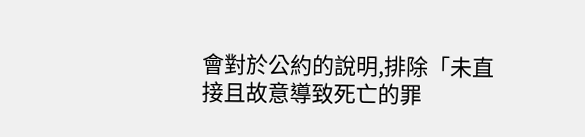會對於公約的說明,排除「未直接且故意導致死亡的罪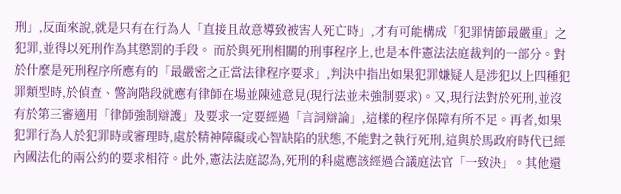刑」,反面來說,就是只有在行為人「直接且故意導致被害人死亡時」,才有可能構成「犯罪情節最嚴重」之犯罪,並得以死刑作為其懲罰的手段。 而於與死刑相關的刑事程序上,也是本件憲法法庭裁判的一部分。對於什麼是死刑程序所應有的「最嚴密之正當法律程序要求」,判決中指出如果犯罪嫌疑人是涉犯以上四種犯罪類型時,於偵查、警詢階段就應有律師在場並陳述意見(現行法並未強制要求)。又,現行法對於死刑,並沒有於第三審適用「律師強制辯護」及要求一定要經過「言詞辯論」,這樣的程序保障有所不足。再者,如果犯罪行為人於犯罪時或審理時,處於精神障礙或心智缺陷的狀態,不能對之執行死刑,這與於馬政府時代已經內國法化的兩公約的要求相符。此外,憲法法庭認為,死刑的科處應該經過合議庭法官「一致決」。其他還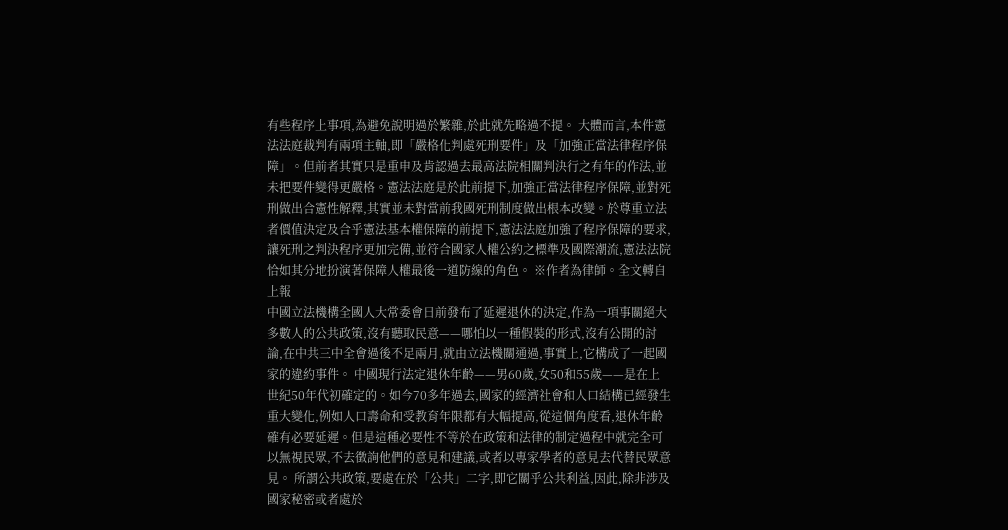有些程序上事項,為避免說明過於繁雜,於此就先略過不提。 大體而言,本件憲法法庭裁判有兩項主軸,即「嚴格化判處死刑要件」及「加強正當法律程序保障」。但前者其實只是重申及肯認過去最高法院相關判決行之有年的作法,並未把要件變得更嚴格。憲法法庭是於此前提下,加強正當法律程序保障,並對死刑做出合憲性解釋,其實並未對當前我國死刑制度做出根本改變。於尊重立法者價值決定及合乎憲法基本權保障的前提下,憲法法庭加強了程序保障的要求,讓死刑之判決程序更加完備,並符合國家人權公約之標準及國際潮流,憲法法院恰如其分地扮演著保障人權最後一道防線的角色。 ※作者為律師。全文轉自上報
中國立法機構全國人大常委會日前發布了延遲退休的決定,作為一項事關絕大多數人的公共政策,沒有聽取民意——哪怕以一種假裝的形式,沒有公開的討論,在中共三中全會過後不足兩月,就由立法機關通過,事實上,它構成了一起國家的違約事件。 中國現行法定退休年齡——男60歲,女50和55歲——是在上世紀50年代初確定的。如今70多年過去,國家的經濟社會和人口結構已經發生重大變化,例如人口壽命和受教育年限都有大幅提高,從這個角度看,退休年齡確有必要延遲。但是這種必要性不等於在政策和法律的制定過程中就完全可以無視民眾,不去徵詢他們的意見和建議,或者以專家學者的意見去代替民眾意見。 所謂公共政策,要處在於「公共」二字,即它關乎公共利益,因此,除非涉及國家秘密或者處於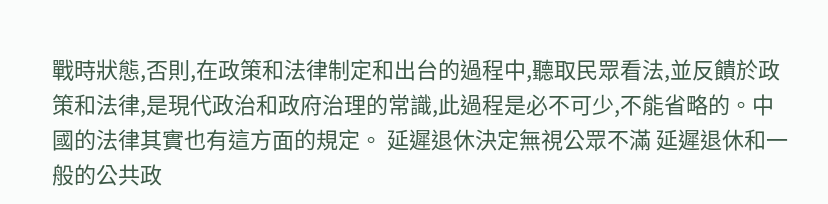戰時狀態,否則,在政策和法律制定和出台的過程中,聽取民眾看法,並反饋於政策和法律,是現代政治和政府治理的常識,此過程是必不可少,不能省略的。中國的法律其實也有這方面的規定。 延遲退休決定無視公眾不滿 延遲退休和一般的公共政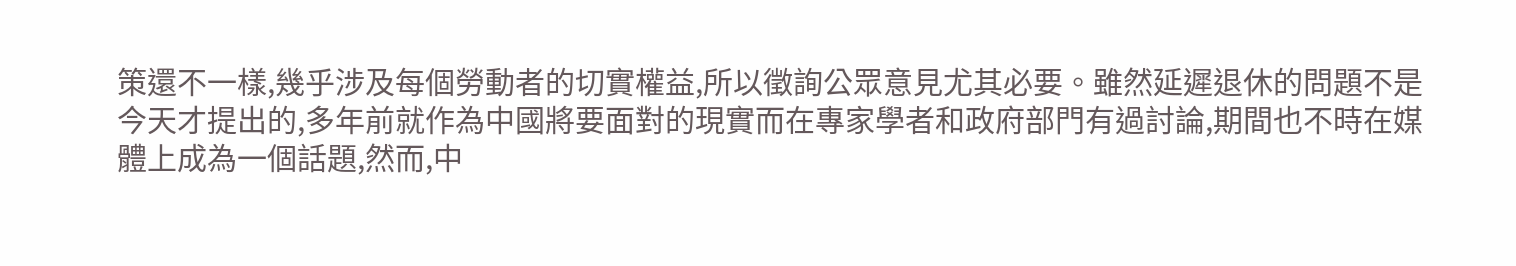策還不一樣,幾乎涉及每個勞動者的切實權益,所以徵詢公眾意見尤其必要。雖然延遲退休的問題不是今天才提出的,多年前就作為中國將要面對的現實而在專家學者和政府部門有過討論,期間也不時在媒體上成為一個話題,然而,中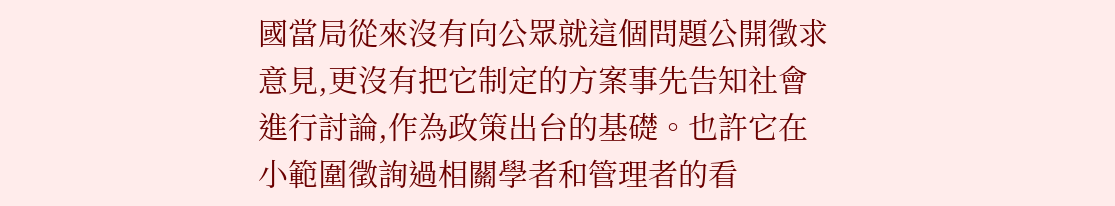國當局從來沒有向公眾就這個問題公開徵求意見,更沒有把它制定的方案事先告知社會進行討論,作為政策出台的基礎。也許它在小範圍徵詢過相關學者和管理者的看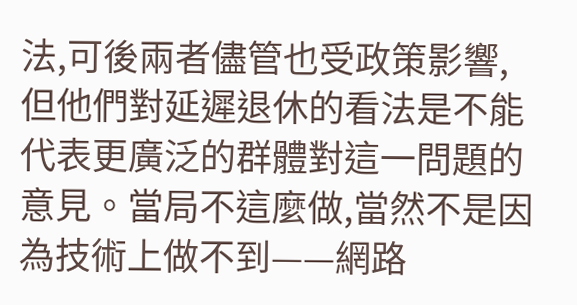法,可後兩者儘管也受政策影響,但他們對延遲退休的看法是不能代表更廣泛的群體對這一問題的意見。當局不這麼做,當然不是因為技術上做不到——網路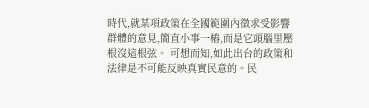時代,就某項政策在全國範圍內徵求受影響群體的意見,簡直小事一樁,而是它頭腦里壓根沒這根弦。 可想而知,如此出台的政策和法律是不可能反映真實民意的。民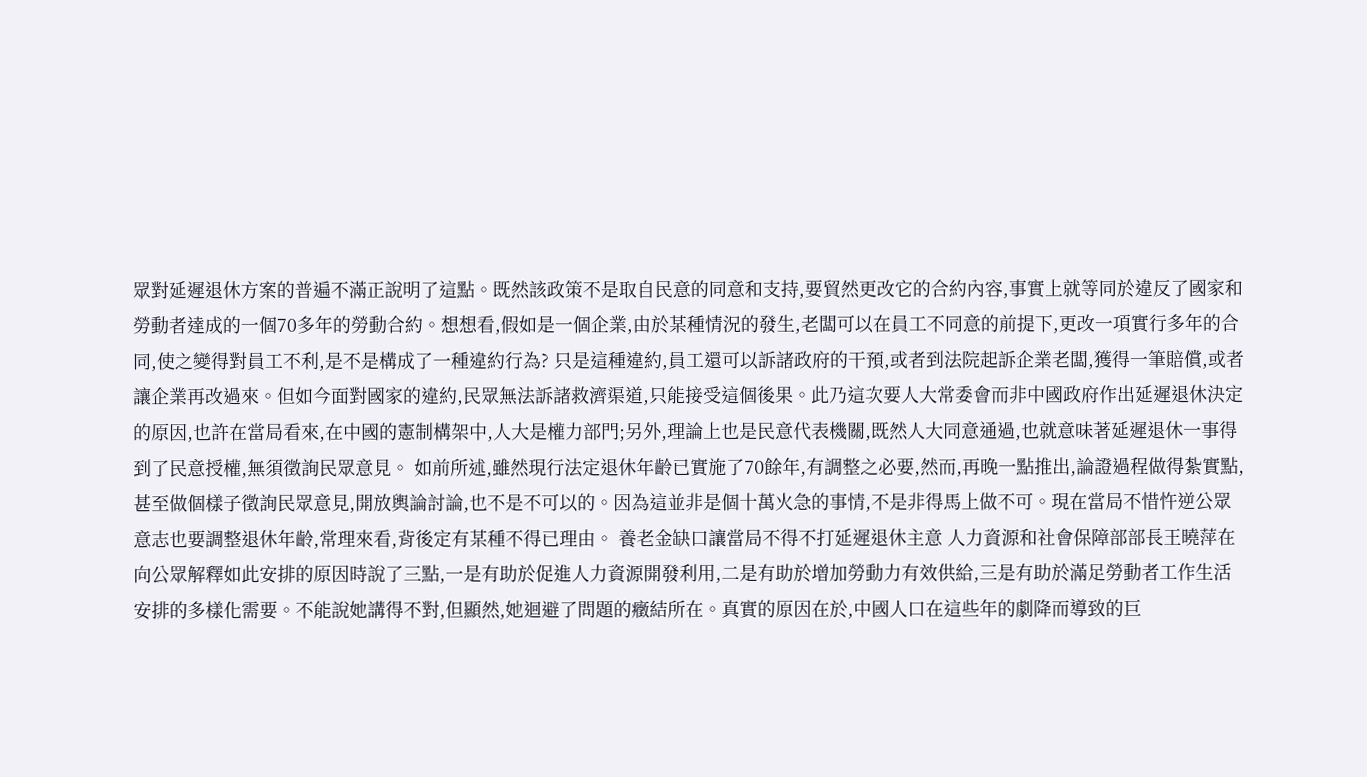眾對延遲退休方案的普遍不滿正說明了這點。既然該政策不是取自民意的同意和支持,要貿然更改它的合約內容,事實上就等同於違反了國家和勞動者達成的一個70多年的勞動合約。想想看,假如是一個企業,由於某種情況的發生,老闆可以在員工不同意的前提下,更改一項實行多年的合同,使之變得對員工不利,是不是構成了一種違約行為? 只是這種違約,員工還可以訴諸政府的干預,或者到法院起訴企業老闆,獲得一筆賠償,或者讓企業再改過來。但如今面對國家的違約,民眾無法訴諸救濟渠道,只能接受這個後果。此乃這次要人大常委會而非中國政府作出延遲退休決定的原因,也許在當局看來,在中國的憲制構架中,人大是權力部門;另外,理論上也是民意代表機關,既然人大同意通過,也就意味著延遲退休一事得到了民意授權,無須徵詢民眾意見。 如前所述,雖然現行法定退休年齡已實施了70餘年,有調整之必要,然而,再晚一點推出,論證過程做得紮實點,甚至做個樣子徵詢民眾意見,開放輿論討論,也不是不可以的。因為這並非是個十萬火急的事情,不是非得馬上做不可。現在當局不惜忤逆公眾意志也要調整退休年齡,常理來看,背後定有某種不得已理由。 養老金缺口讓當局不得不打延遲退休主意 人力資源和社會保障部部長王曉萍在向公眾解釋如此安排的原因時說了三點,一是有助於促進人力資源開發利用,二是有助於增加勞動力有效供給,三是有助於滿足勞動者工作生活安排的多樣化需要。不能說她講得不對,但顯然,她迴避了問題的癥結所在。真實的原因在於,中國人口在這些年的劇降而導致的巨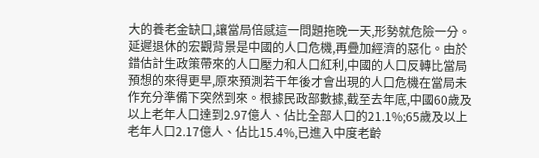大的養老金缺口,讓當局倍感這一問題拖晚一天,形勢就危險一分。 延遲退休的宏觀背景是中國的人口危機,再疊加經濟的惡化。由於錯估計生政策帶來的人口壓力和人口紅利,中國的人口反轉比當局預想的來得更早,原來預測若干年後才會出現的人口危機在當局未作充分準備下突然到來。根據民政部數據,截至去年底,中國60歲及以上老年人口達到2.97億人、佔比全部人口的21.1%;65歲及以上老年人口2.17億人、佔比15.4%,已進入中度老齡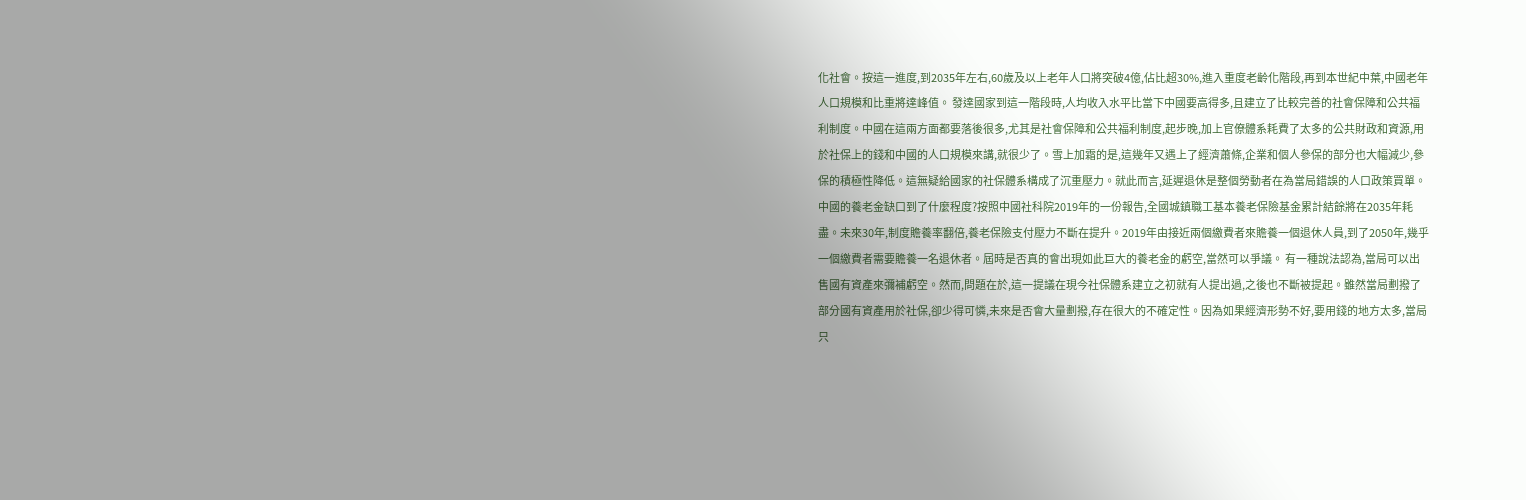化社會。按這一進度,到2035年左右,60歲及以上老年人口將突破4億,佔比超30%,進入重度老齡化階段,再到本世紀中葉,中國老年人口規模和比重將達峰值。 發達國家到這一階段時,人均收入水平比當下中國要高得多,且建立了比較完善的社會保障和公共福利制度。中國在這兩方面都要落後很多,尤其是社會保障和公共福利制度,起步晚,加上官僚體系耗費了太多的公共財政和資源,用於社保上的錢和中國的人口規模來講,就很少了。雪上加霜的是,這幾年又遇上了經濟蕭條,企業和個人參保的部分也大幅減少,參保的積極性降低。這無疑給國家的社保體系構成了沉重壓力。就此而言,延遲退休是整個勞動者在為當局錯誤的人口政策買單。 中國的養老金缺口到了什麼程度?按照中國社科院2019年的一份報告,全國城鎮職工基本養老保險基金累計結餘將在2035年耗盡。未來30年,制度贍養率翻倍,養老保險支付壓力不斷在提升。2019年由接近兩個繳費者來贍養一個退休人員,到了2050年,幾乎一個繳費者需要贍養一名退休者。屆時是否真的會出現如此巨大的養老金的虧空,當然可以爭議。 有一種說法認為,當局可以出售國有資產來彌補虧空。然而,問題在於,這一提議在現今社保體系建立之初就有人提出過,之後也不斷被提起。雖然當局劃撥了部分國有資產用於社保,卻少得可憐,未來是否會大量劃撥,存在很大的不確定性。因為如果經濟形勢不好,要用錢的地方太多,當局只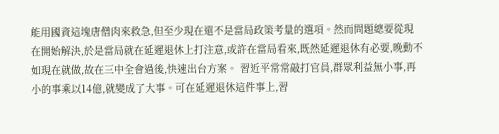能用國資這塊唐僧肉來救急,但至少現在還不是當局政策考量的選項。然而問題總要從現在開始解決,於是當局就在延遲退休上打注意,或許在當局看來,既然延遲退休有必要,晚動不如現在就做,故在三中全會過後,快速出台方案。 習近平常常敲打官員,群眾利益無小事,再小的事乘以14億,就變成了大事。可在延遲退休這件事上,習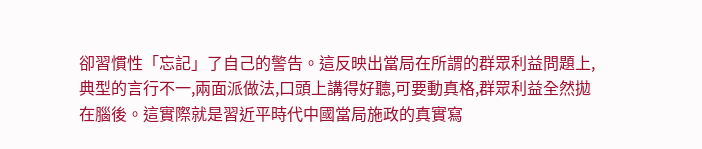卻習慣性「忘記」了自己的警告。這反映出當局在所謂的群眾利益問題上,典型的言行不一,兩面派做法,口頭上講得好聽,可要動真格,群眾利益全然拋在腦後。這實際就是習近平時代中國當局施政的真實寫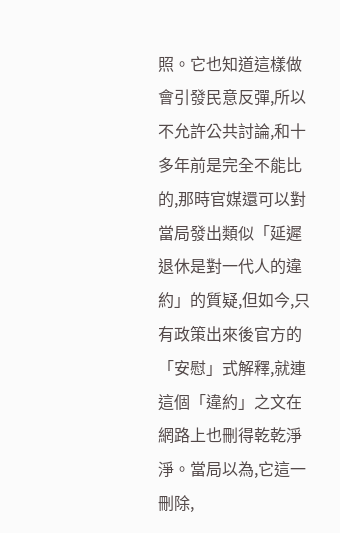照。它也知道這樣做會引發民意反彈,所以不允許公共討論,和十多年前是完全不能比的,那時官媒還可以對當局發出類似「延遲退休是對一代人的違約」的質疑,但如今,只有政策出來後官方的「安慰」式解釋,就連這個「違約」之文在網路上也刪得乾乾淨淨。當局以為,它這一刪除,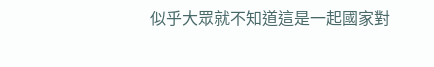似乎大眾就不知道這是一起國家對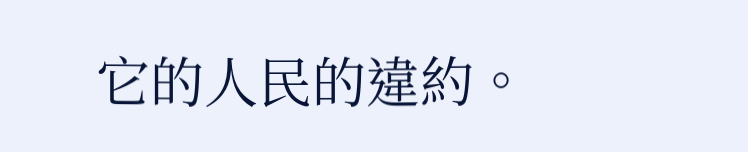它的人民的違約。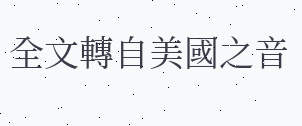全文轉自美國之音